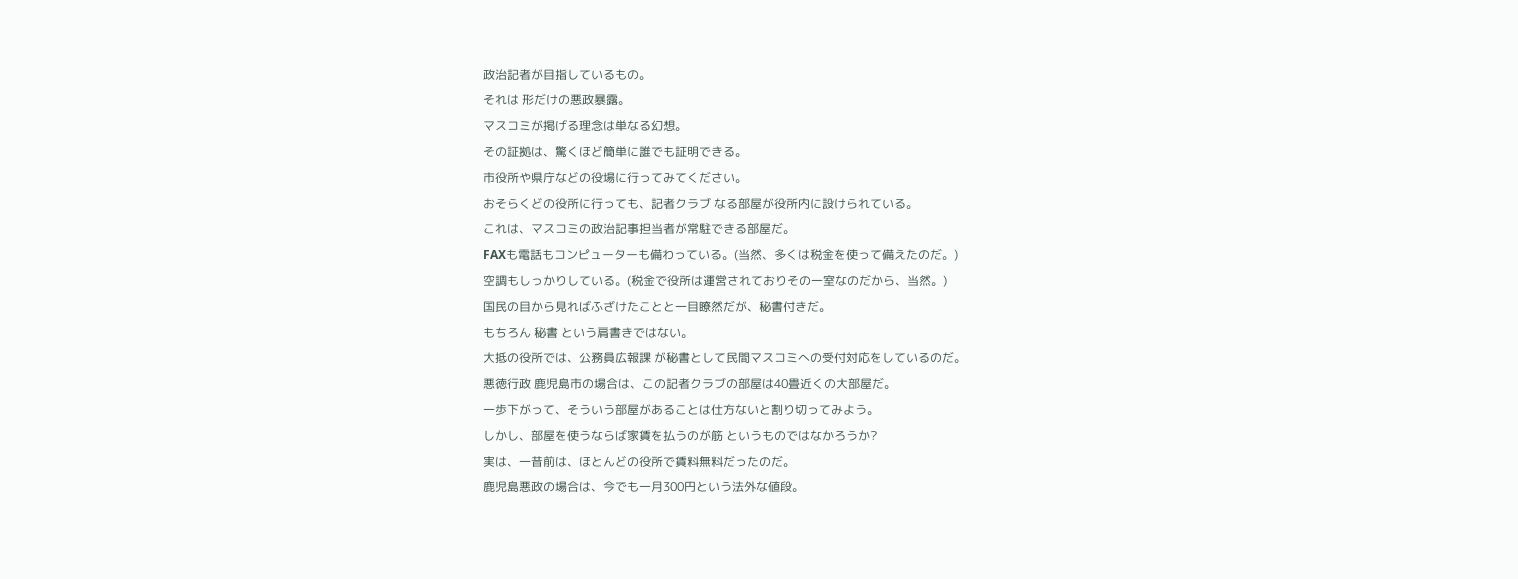政治記者が目指しているもの。
それは 形だけの悪政暴露。
マスコミが掲げる理念は単なる幻想。
その証拠は、驚くほど簡単に誰でも証明できる。
市役所や県庁などの役場に行ってみてください。
おそらくどの役所に行っても、記者クラブ なる部屋が役所内に設けられている。
これは、マスコミの政治記事担当者が常駐できる部屋だ。
FAXも電話もコンピューターも備わっている。(当然、多くは税金を使って備えたのだ。)
空調もしっかりしている。(税金で役所は運営されておりその一室なのだから、当然。)
国民の目から見ればふざけたことと一目瞭然だが、秘書付きだ。
もちろん 秘書 という肩書きではない。
大抵の役所では、公務員広報課 が秘書として民間マスコミへの受付対応をしているのだ。
悪徳行政 鹿児島市の場合は、この記者クラブの部屋は40畳近くの大部屋だ。
一歩下がって、そういう部屋があることは仕方ないと割り切ってみよう。
しかし、部屋を使うならば家賃を払うのが筋 というものではなかろうか?
実は、一昔前は、ほとんどの役所で賃料無料だったのだ。
鹿児島悪政の場合は、今でも一月300円という法外な値段。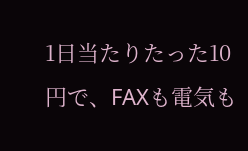1日当たりたった10円で、FAXも電気も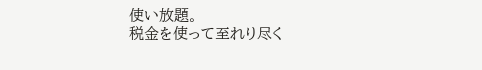使い放題。
税金を使って至れり尽く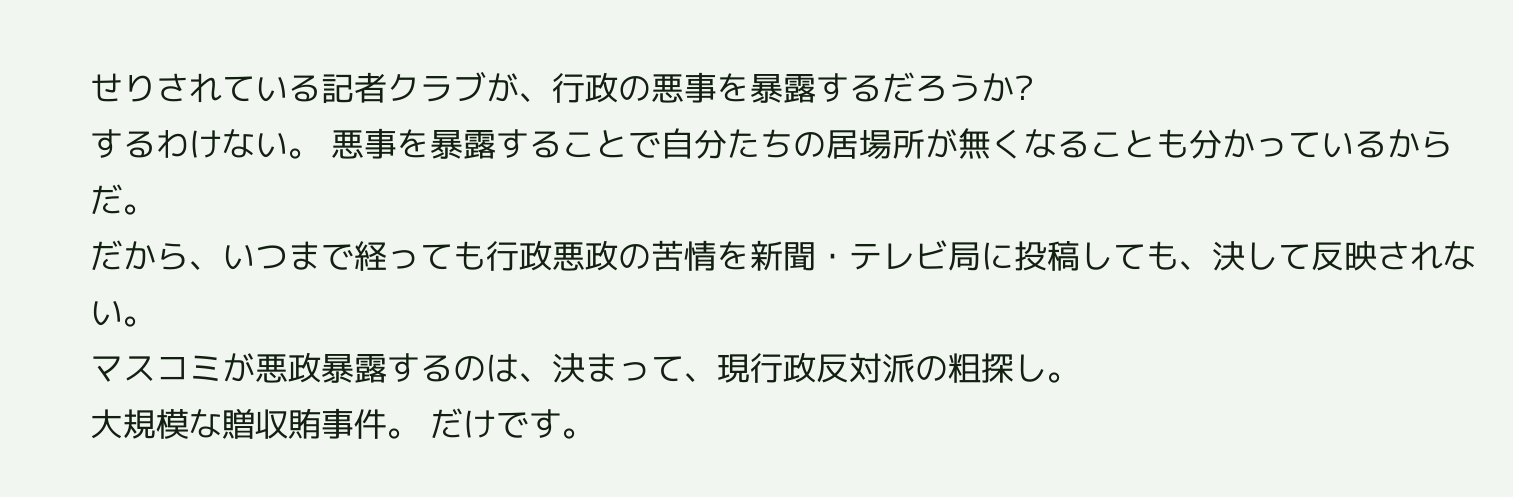せりされている記者クラブが、行政の悪事を暴露するだろうか?
するわけない。 悪事を暴露することで自分たちの居場所が無くなることも分かっているからだ。
だから、いつまで経っても行政悪政の苦情を新聞・テレビ局に投稿しても、決して反映されない。
マスコミが悪政暴露するのは、決まって、現行政反対派の粗探し。
大規模な贈収賄事件。 だけです。